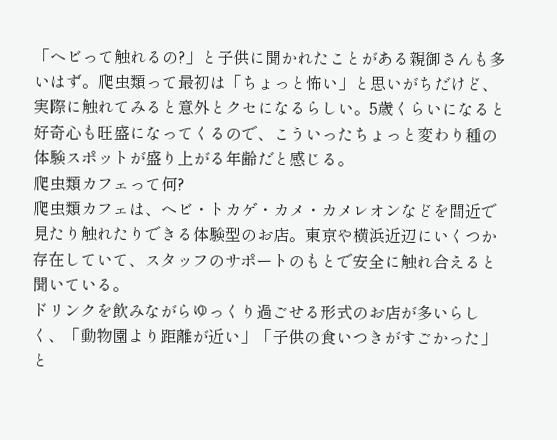「ヘビって触れるの?」と子供に聞かれたことがある親御さんも多いはず。爬虫類って最初は「ちょっと怖い」と思いがちだけど、実際に触れてみると意外とクセになるらしい。5歳くらいになると好奇心も旺盛になってくるので、こういったちょっと変わり種の体験スポットが盛り上がる年齢だと感じる。
爬虫類カフェって何?
爬虫類カフェは、ヘビ・トカゲ・カメ・カメレオンなどを間近で見たり触れたりできる体験型のお店。東京や横浜近辺にいくつか存在していて、スタッフのサポートのもとで安全に触れ合えると聞いている。
ドリンクを飲みながらゆっくり過ごせる形式のお店が多いらしく、「動物園より距離が近い」「子供の食いつきがすごかった」と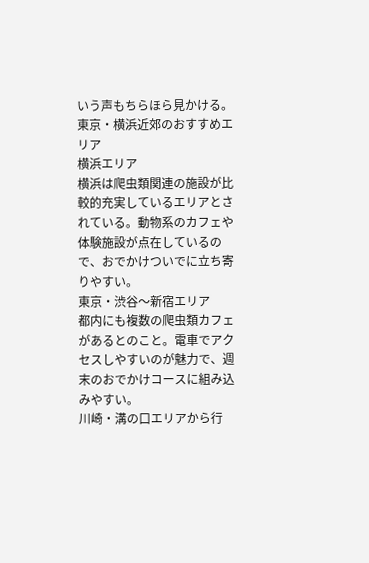いう声もちらほら見かける。
東京・横浜近郊のおすすめエリア
横浜エリア
横浜は爬虫類関連の施設が比較的充実しているエリアとされている。動物系のカフェや体験施設が点在しているので、おでかけついでに立ち寄りやすい。
東京・渋谷〜新宿エリア
都内にも複数の爬虫類カフェがあるとのこと。電車でアクセスしやすいのが魅力で、週末のおでかけコースに組み込みやすい。
川崎・溝の口エリアから行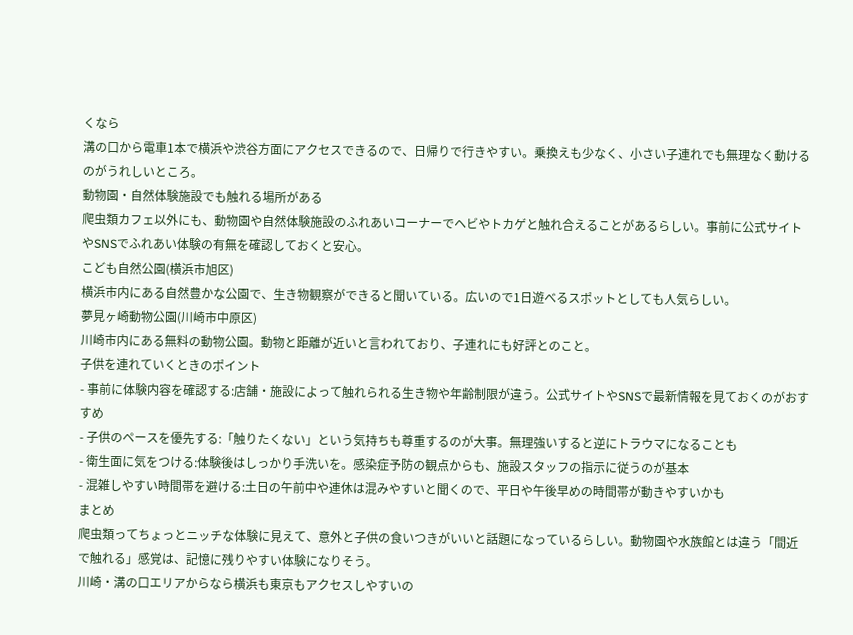くなら
溝の口から電車1本で横浜や渋谷方面にアクセスできるので、日帰りで行きやすい。乗換えも少なく、小さい子連れでも無理なく動けるのがうれしいところ。
動物園・自然体験施設でも触れる場所がある
爬虫類カフェ以外にも、動物園や自然体験施設のふれあいコーナーでヘビやトカゲと触れ合えることがあるらしい。事前に公式サイトやSNSでふれあい体験の有無を確認しておくと安心。
こども自然公園(横浜市旭区)
横浜市内にある自然豊かな公園で、生き物観察ができると聞いている。広いので1日遊べるスポットとしても人気らしい。
夢見ヶ崎動物公園(川崎市中原区)
川崎市内にある無料の動物公園。動物と距離が近いと言われており、子連れにも好評とのこと。
子供を連れていくときのポイント
- 事前に体験内容を確認する:店舗・施設によって触れられる生き物や年齢制限が違う。公式サイトやSNSで最新情報を見ておくのがおすすめ
- 子供のペースを優先する:「触りたくない」という気持ちも尊重するのが大事。無理強いすると逆にトラウマになることも
- 衛生面に気をつける:体験後はしっかり手洗いを。感染症予防の観点からも、施設スタッフの指示に従うのが基本
- 混雑しやすい時間帯を避ける:土日の午前中や連休は混みやすいと聞くので、平日や午後早めの時間帯が動きやすいかも
まとめ
爬虫類ってちょっとニッチな体験に見えて、意外と子供の食いつきがいいと話題になっているらしい。動物園や水族館とは違う「間近で触れる」感覚は、記憶に残りやすい体験になりそう。
川崎・溝の口エリアからなら横浜も東京もアクセスしやすいの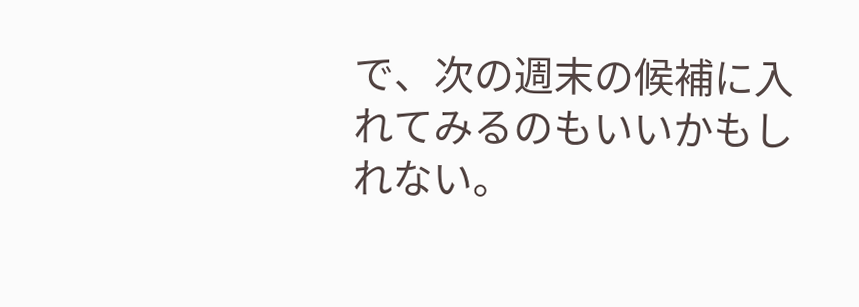で、次の週末の候補に入れてみるのもいいかもしれない。